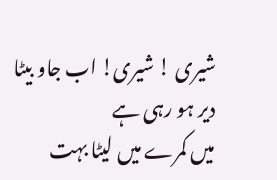شیری ! شیری! اب جاو بیٹا دیر ہو رہی ہے
میں کمرے میں لیٹا بہت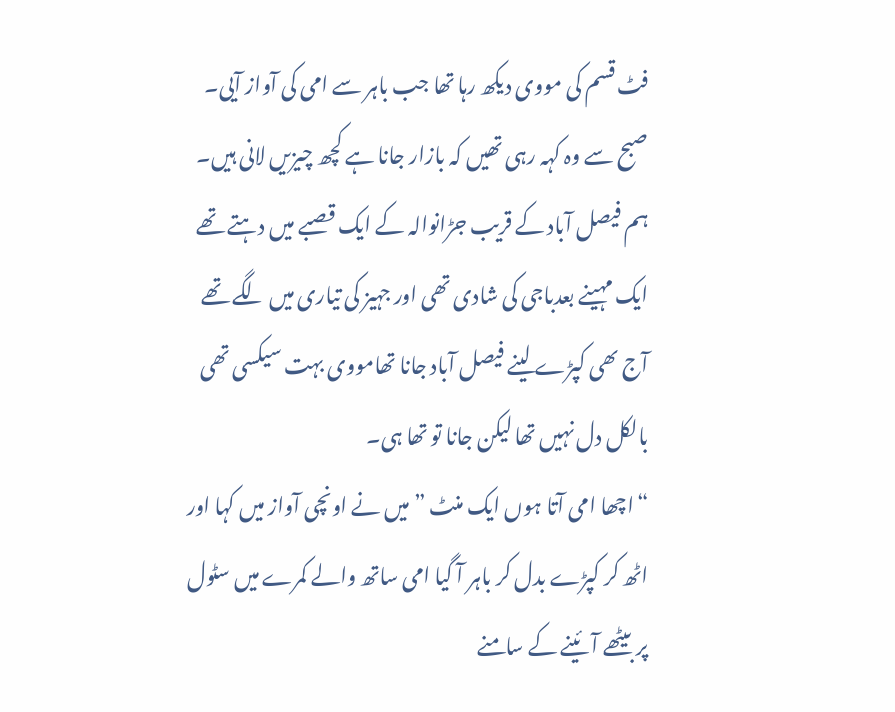فٹ قسم کی مووی دیکھ رہا تھا جب باہر سے امی کی آواز آیی۔ صبح سے وہ کہہ رہی تھیں کہ بازار جانا ہے کچھ چیزیں لانی ہیں۔ ہم فیصل آباد کے قریب جڑانوالہ کے ایک قصبے میں دہتے تھے ایک مہینے بعدباجی کی شادی تھی اور جہیز کی تیاری میں لگے تھے آج ںھی کپڑے لینے فیصل آباد جانا تھامووی بہت سیکسی تھی بالکل دل نہیں تھا لیکن جانا تو تھا ہی۔
“اچھا امی آتا ہوں ایک منٹ ” میں نے اونچی آواز میں کہا اور اٹھ کر کپڑے بدل کر باہر آ گیا امی ساتھ والے کمرے میں سٹول پر بیٹھے آئینے کے سامنے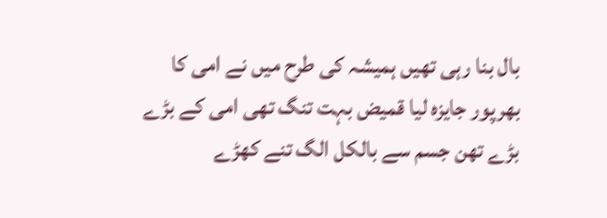بال بنا رہی تھیں ہمیشہ کی طرح میں نے امی کا بھرپور جایزہ لیا قمیض بہت تنگ تھی امی کے بڑے بڑے تھن جسم سے بالکل الگ تنے کھڑے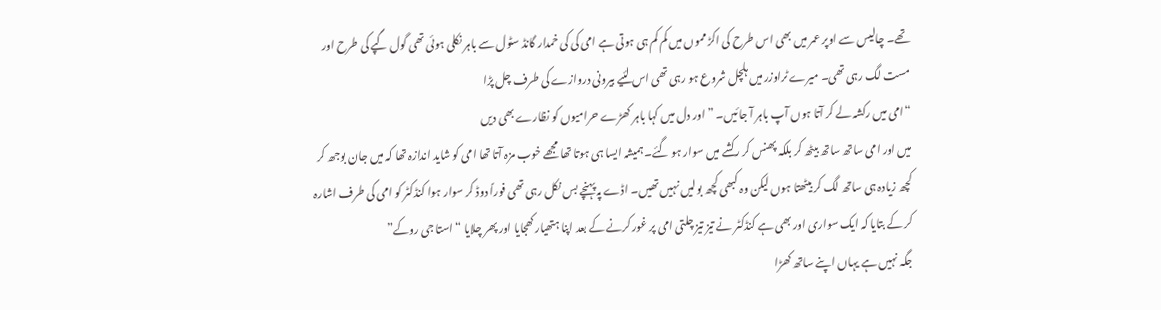تھے۔ چالیس سے اوپر عمر میں بھی اس طرح کی اکڑ مموں میں کم کم ہی ہوتی ہے امی کی کی خمدار گانڈ سٹول سے باہر نکلی ہوئی تھی گول گپے کی طرح اور مست لگ رہی تھی۔ میرے ٹراوزر میں ہلچل شروع ہو رہی تھی اس لئیے بیرونی دروازے کی طرف چل پڑا
“امی میں رکشہ لے کر آتا ہوں آپ باہر آ جائیں۔ ” اور دل میں کہا باہر کھڑے حرامیوں کو نظارے بھی دیں
میں اور امی ساتھ ساتھ بیٹھ کر بلکہ پھنس کر رکشے میں سوار ہو گئے۔ ہمیشہ ایسا ہی ہوتا تھا مجھے خوب مزہ آتا تھا امی کو شاید اندازہ تھا کہ میں جان بوجھ کر کچھ زیادہ ہی ساتھ لگ کر بیٹھتا ہوں لیکن وہ کبھی کچھ بولیں نہیں تھیں۔ اڈے پہ پہنچے بس نکل رہی تھی فوراً دوڈ کر سوار ہوا کنڈکٹر کو امی کی طرف اشارہ کر کے بتایا کہ ایک سواری اور بھی ہے کنڈکٹر نے تیز تیز چلتی امی پر غور کرنے کے بعد اپنا ہتھیار کھجایا اور پھر چلایا “استا جی روکے”
جگہ نہیں ہے یہاں اپنے ساتھ کھڑا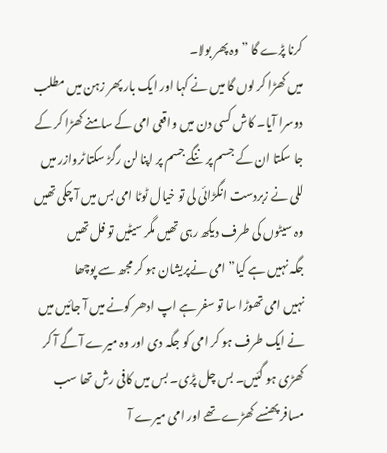کرنا پڑے گا ” وہ پھر بولا۔
میں کھڑا کر لوں گا میں نے کہا اور ایک بار پھر زہن میں مطلب دوسرا آیا۔ کاش کسی دن میں واقعی امی کے سامنے کھڑا کر کے جا سکتا ان کے جسم پر ننگے جسم پر اپنا لن رگڑ سکتا ٹروازر میں للی نے زبردست انگڑائی لی تو خیال ٹوٹا امی بس میں آ چکی تھیں وہ سیٹوں کی طرف دیکھ رہی تھیں مگر سیٹیں تو فل تھیں
جگہ نہیں ہے کیا” امی نےپریشان ہو کر مجھ سے پوچھا
نہیں امی تھوڑا سا تو سفر ہے اپ ادھر کونے میں آ جائیں میں نے ایک طرف ہو کر امی کو جگہ دی اور وہ میرے آ گے آ کر کھڑی ہو گئیں۔ بس چل پڑی۔ بس میں کافی رش تھا سب مسافر پھنسے کھڑے تھے اور امی میرے آ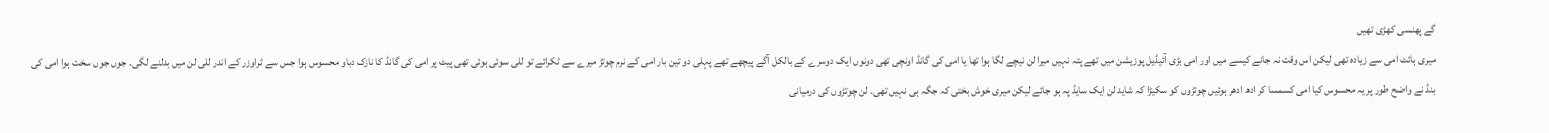گے پھنسی کھڑی تھیں
میری ہائٹ امی سے زیادہ تھی لیکن اس وقت نہ جانے کیسے میں اور امی بڑی آئیڈیل پوزیشن میں تھے پتہ نہیں میرا لن نیچے لگا ہوا تھا یا امی کی گانڈ اونچی تھی دونوں ایک دوسرے کے بالکل آگے پیچھے تھے پہلی دو تین بار امی کے نرم چوتڑ میرے سے ٹکرائے تو للی سوئی ہوئی تھی پیٹ پر امی کی گانڈ کا نازک دباو محسوس ہوا جس سے ٹراوزر کے اندر للی لن میں بدلنے لگی۔ جوں جوں سخت ہوا امی کی بنڈ نے واضح طور پر یہ محسوس کیا امی کسمسا کر ادھ ادھر ہوئیں چوتڑوں کو سکیڑا کہ شاید لن ایک سایڈ پہ ہو جائے لیکن میری خوش بختی کہ جگہ ہی نہیں تھی۔ لن چوتڑوں کی درمیانی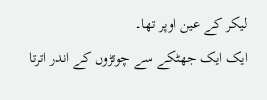لیکر کے عین اوپر تھا۔
ایک ایک جھٹکے سے چوتڑوں کے اندر اترتا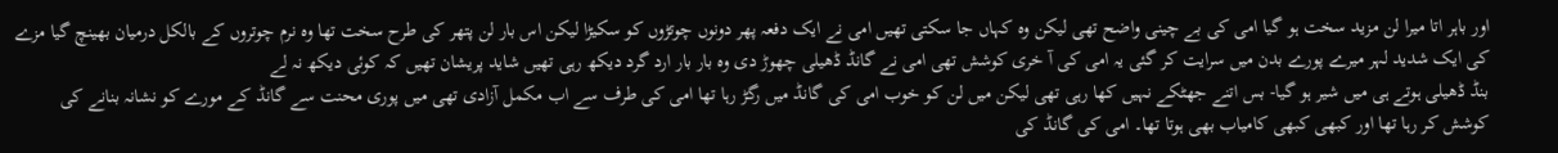اور باہر اتا میرا لن مزید سخت ہو گیا امی کی بے چینی واضح تھی لیکن وہ کہاں جا سکتی تھیں امی نے ایک دفعہ پھر دونوں چوتڑوں کو سکیڑا لیکن اس بار لن پتھر کی طرح سخت تھا وہ نرم چوتروں کے بالکل درمیان بھینچ گیا مزے کی ایک شدید لہر میرے پورے بدن میں سرایت کر گئی یہ امی کی آ خری کوشش تھی امی نے گانڈ ڈھیلی چھوڑ دی وہ بار بار ارد گرد دیکھ رہی تھیں شاید پریشان تھیں کہ کوئی دیکھ نہ لے
بنڈ ڈھیلی ہوتے ہی میں شیر ہو گیا- بس اتنے جھٹکے نہیں کھا رہی تھی لیکن میں لن کو خوب امی کی گانڈ میں رگڑ رہا تھا امی کی طرف سے اب مکمل آزادی تھی میں پوری محنت سے گانڈ کے مورے کو نشانہ بنانے کی کوشش کر رہا تھا اور کبھی کبھی کامیاب بھی ہوتا تھا۔ امی کی گانڈ کی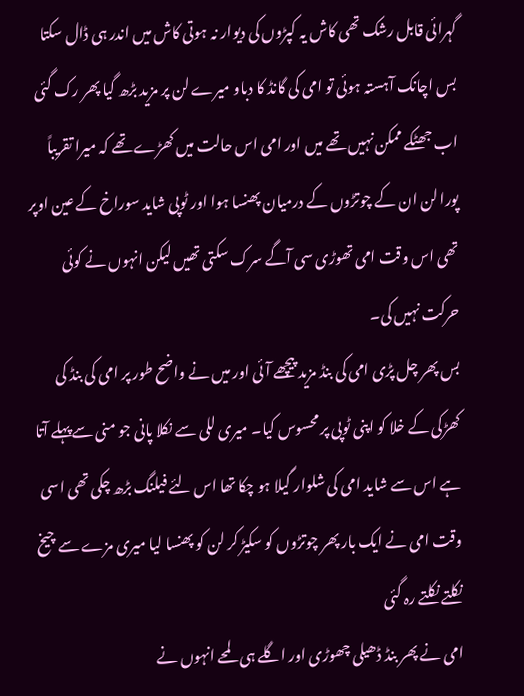گہرائی قابل رشک تھی کاش یہ کپڑوں کی دیوار نہ ہوتی کاش میں اندر ہی ڈال سکتا
بس اچانک آہستہ ہوئی تو امی کی گانڈ کا دباو میرے لن پر مزید بڑھ گیا پھر رک گئی اب جھٹکے ممکن نہیں تھے میں اور امی اس حالت میں کھڑے تھے کہ میرا تقریباً پورا لن ان کے چوتڑوں کے درمیان پھنسا ہوا اور ٹوپی شاید سوراخ کے عین اوپر تھی اس وقت امی تھوڑی سی آگے سرک سکتی تھیں لیکن انہوں نے کوئی حرکت نہیں کی۔
بس پھر چل پڑی امی کی بنڈ مزید پیچھے آئی اور میں نے واضح طور پر امی کی بنڈ کی کھڑکی کے خلا کو اپنی ٹوپی پر محسوس کیا۔ میری للی سے نکلا پانی جو منی سےپہلے آتا ہے اس سے شاید امی کی شلوار گیلا ہو چکا تھا اس لئے فیلنگ بڑھ چکی تھی اسی وقت امی نے ایک بار پھر چوتڑوں کو سکیڑ کر لن کو پھنسا لیا میری مزے سے چیخ نکلتے نکلتے رہ گئی
امی نے پھر بنڈ ڈھیلی چھوڑی اور اگلے ہی لمحے انہوں نے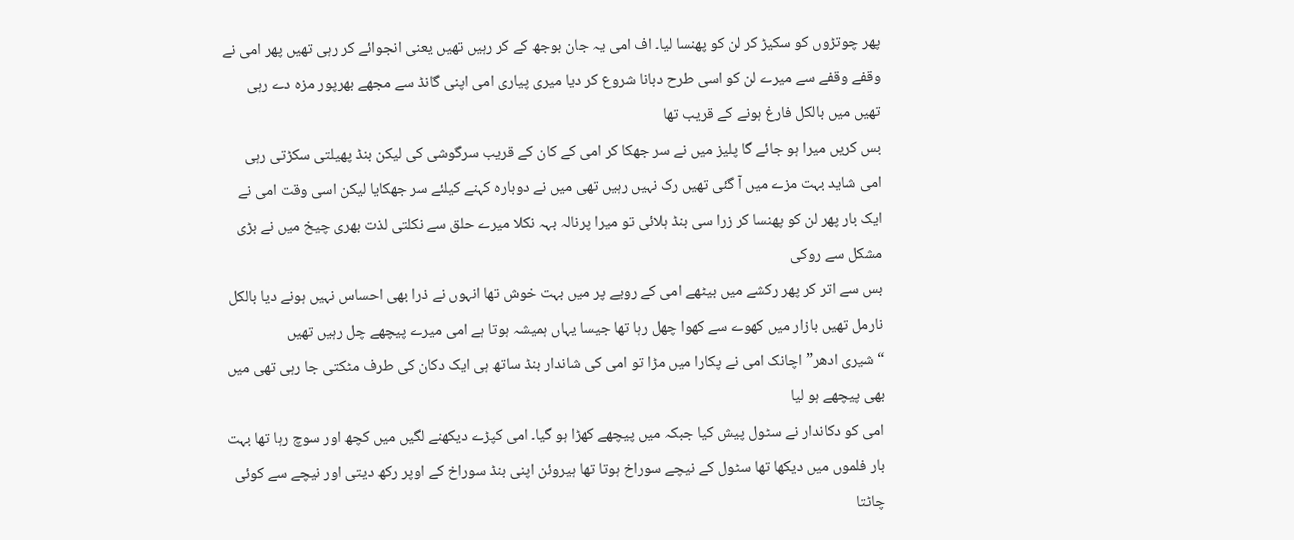پھر چوتڑوں کو سکیڑ کر لن کو پھنسا لیا۔ اف امی یہ جان بوجھ کے کر رہیں تھیں یعنی انجوائے کر رہی تھیں پھر امی نے وقفے وقفے سے میرے لن کو اسی طرح دبانا شروع کر دیا میری پیاری امی اپنی گانڈ سے مجھے بھرپور مزہ دے رہی تھیں میں بالکل فارغ ہونے کے قریب تھا
بس کریں میرا ہو جائے گا پلیز میں نے سر جھکا کر امی کے کان کے قریب سرگوشی کی لیکن بنڈ پھیلتی سکڑتی رہی امی شاید بہت مزے میں آ گئی تھیں رک نہیں رہیں تھی میں نے دوبارہ کہنے کیلئے سر جھکایا لیکن اسی وقت امی نے ایک بار پھر لن کو پھنسا کر زرا سی بنڈ ہلائی تو میرا پرنالہ بہہ نکلا میرے حلق سے نکلتی لذت بھری چیخ میں نے بڑی مشکل سے روکی
بس سے اتر کر پھر رکشے میں بیٹھے امی کے رویے پر میں بہت خوش تھا انہوں نے ذرا بھی احساس نہیں ہونے دیا بالکل نارمل تھیں بازار میں کھوے سے کھوا چھل رہا تھا جیسا یہاں ہمیشہ ہوتا ہے امی میرے پیچھے چل رہیں تھیں
“شیری ادھر” اچانک امی نے پکارا میں مڑا تو امی کی شاندار بنڈ ساتھ ہی ایک دکان کی طرف مٹکتی جا رہی تھی میں بھی پیچھے ہو لیا
امی کو دکاندار نے سٹول پیش کیا جبکہ میں پیچھے کھڑا ہو گیا۔ امی کپڑے دیکھنے لگیں میں کچھ اور سوچ رہا تھا بہت بار فلموں میں دیکھا تھا سٹول کے نیچے سوراخ ہوتا تھا ہیروئن اپنی بنڈ سوراخ کے اوپر رکھ دیتی اور نیچے سے کوئی چاٹتا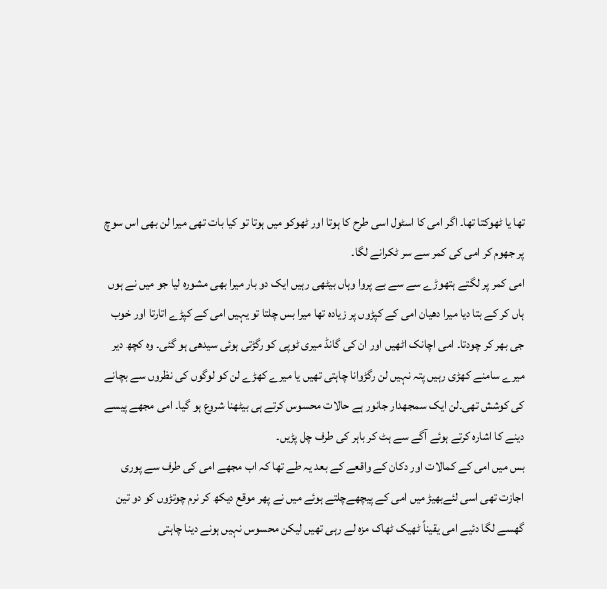تھا یا ٹھوکتا تھا۔ اگر امی کا اسٹول اسی طرح کا ہوتا اور ٹھوکو میں ہوتا تو کیا بات تھی میرا لن بھی اس سوچ پر جھوم کر امی کی کمر سے سر ٹکرانے لگا۔
امی کمر پر لگتے ہتھوڑے سے سے بے پروا وہاں بیٹھی رہیں ایک دو بار میرا بھی مشورہ لیا جو میں نے ہوں ہاں کر کے بتا دیا میرا دھیان امی کے کپڑوں پر زیادہ تھا میرا بس چلتا تو یہیں امی کے کپڑے اتارتا اور خوب جی بھر کر چودتا۔ امی اچانک اٹھیں اور ان کی گانڈ میری ٹوپی کو رگڑتی ہوئی سیدھی ہو گئی۔ وہ کچھ دیر میرے سامنے کھڑی رہیں پتہ نہیں لن رگڑوانا چاہتی تھیں یا میرے کھڑے لن کو لوگوں کی نظروں سے بچانے کی کوشش تھی۔لن ایک سمجھدار جانور ہے حالات محسوس کرتے ہی بیٹھنا شروع ہو گیا۔ امی مجھے پیسے دینے کا اشارہ کرتے ہوئے آگے سے ہٹ کر باہر کی طرف چل پڑیں۔
بس میں امی کے کمالات اور دکان کے واقعے کے بعد یہ طے تھا کہ اب مجھے امی کی طرف سے پوری اجازت تھی اسی لئےبھیڑ میں امی کے پیچھےچلتے ہوئے میں نے پھر موقع دیکھ کر نرم چوتڑوں کو دو تین گھسے لگا دئیے امی یقیناً ٹھیک ٹھاک مزہ لے رہی تھیں لیکن محسوس نہیں ہونے دینا چاہتی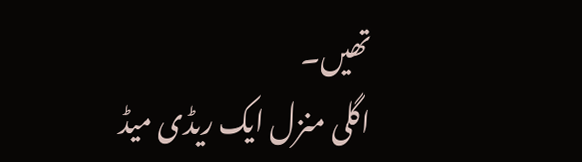تھیں۔
اگلی منزل ایک ریڈی میڈ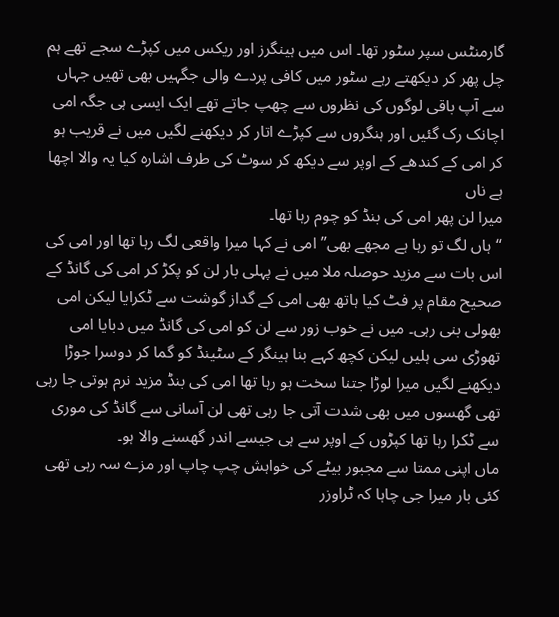گارمنٹس سپر سٹور تھا۔ اس میں ہینگرز اور ریکس میں کپڑے سجے تھے ہم چل پھر کر دیکھتے رہے سٹور میں کافی پردے والی جگہیں بھی تھیں جہاں سے آپ باقی لوگوں کی نظروں سے چھپ جاتے تھے ایک ایسی ہی جگہ امی اچانک رک گئیں اور ہنگروں سے کپڑے اتار کر دیکھنے لگیں میں نے قریب ہو کر امی کے کندھے کے اوپر سے دیکھ کر سوٹ کی طرف اشارہ کیا یہ والا اچھا ہے ناں
میرا لن پھر امی کی بنڈ کو چوم رہا تھا۔
“ہاں لگ تو رہا ہے مجھے بھی” امی نے کہا میرا واقعی لگ رہا تھا اور امی کی اس بات سے مزید حوصلہ ملا میں نے پہلی بار لن کو پکڑ کر امی کی گانڈ کے صحیح مقام پر فٹ کیا ہاتھ بھی امی کے گداز گوشت سے ٹکرایا لیکن امی بھولی بنی رہی۔ میں نے خوب زور سے لن کو امی کی گانڈ میں دبایا امی تھوڑی سی ہلیں لیکن کچھ کہے بنا ہینگر کے سٹینڈ کو گما کر دوسرا جوڑا دیکھنے لگیں میرا لوڑا جتنا سخت ہو رہا تھا امی کی بنڈ مزید نرم ہوتی جا رہی تھی گھسوں میں بھی شدت آتی جا رہی تھی لن آسانی سے گانڈ کی موری سے ٹکرا رہا تھا کپڑوں کے اوپر سے ہی جیسے اندر گھسنے والا ہو۔
ماں اپنی ممتا سے مجبور بیٹے کی خواہش چپ چاپ اور مزے سہ رہی تھی کئی بار میرا جی چاہا کہ ٹراوزر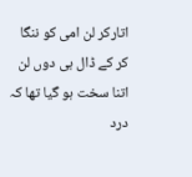اتارکر لن امی کو ننگا کر کے ڈال ہی دوں لن اتنا سخت ہو گیا تھا کہ درد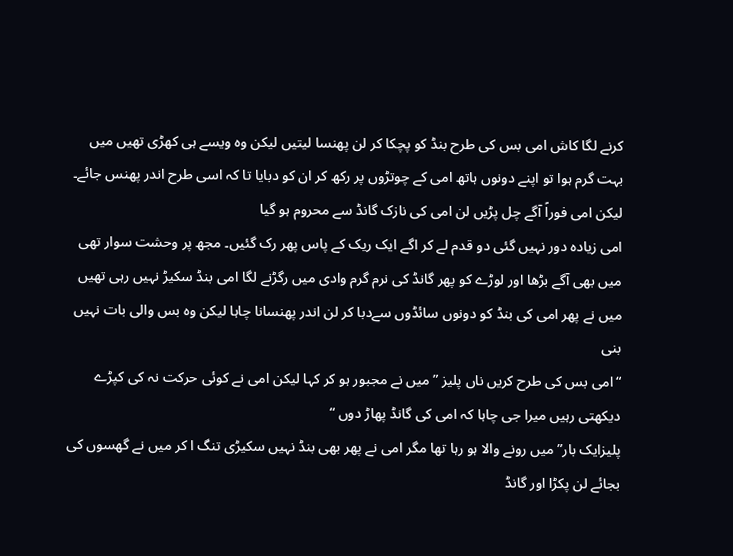کرنے لگا کاش امی بس کی طرح بنڈ کو پچکا کر لن پھنسا لیتیں لیکن وہ ویسے ہی کھڑی تھیں میں بہت گرم ہوا تو اپنے دونوں ہاتھ امی کے چوتڑوں پر رکھ کر ان کو دبایا تا کہ اسی طرح اندر پھنس جائے۔ لیکن امی فوراً آگے چل پڑیں لن امی کی نازک گانڈ سے محروم ہو گیا
امی زیادہ دور نہیں گئی دو قدم لے کر اگے ایک ریک کے پاس پھر رک گئیں۔ مجھ پر وحشت سوار تھی میں بھی آگے بڑھا اور لوڑے کو پھر گانڈ کی نرم گرم وادی میں رگڑنے لگا امی بنڈ سکیڑ نہیں رہی تھیں میں نے پھر امی کی بنڈ کو دونوں سائڈوں سےدبا کر لن اندر پھنسانا چاہا لیکن وہ بس والی بات نہیں بنی
“امی بس کی طرح کریں ناں پلیز ” میں نے مجبور ہو کر کہا لیکن امی نے کوئی حرکت نہ کی کپڑے دیکھتی رہیں میرا جی چاہا کہ امی کی گانڈ پھاڑ دوں “
پلیزایک بار” میں رونے والا ہو رہا تھا مگر امی نے پھر بھی بنڈ نہیں سکیڑی تنگ ا کر میں نے گھسوں کی بجائے لن پکڑا اور گانڈ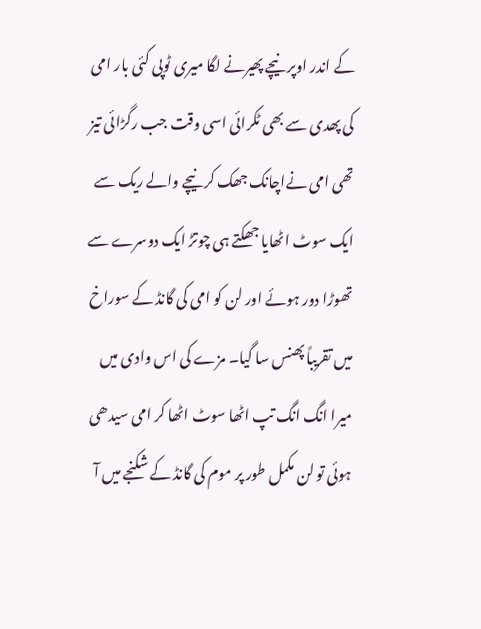کے اندر اوپر نیچے پھیرنے لگا میری ٹوپی کئی بار امی کی پھدی سے بھی ٹکرائی اسی وقت جب رگڑائی تیز تھی امی نےاچانک جھک کر نیچے والے ریک سے ایک سوٹ اٹھایا جھکتے ہی چوتڑ ایک دوسرے سے تھوڑا دور ہوئے اور لن کو امی کی گانڈ کے سوراخ میں تقریباً پھنس سا گیا۔ مزے کی اس وادی میں میرا انگ انگ تپ اٹھا سوٹ اٹھا کر امی سیدھی ہوئی تو لن مکمل طور پر موم کی گانڈ کے شکنجے میں آ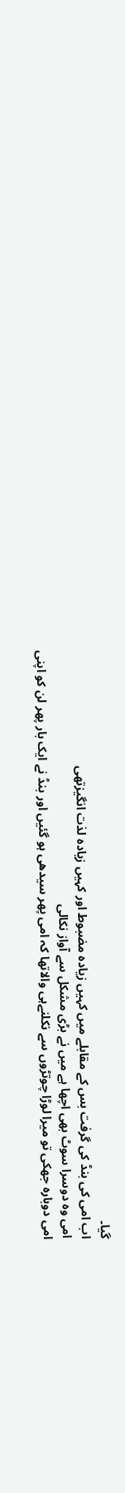گیا۔
اب امی کی بنڈ کی گرفت بس کے مقابلے میں کہیں زیادہ مضبوط اور کہیں زیادہ لذت انگیزتھی
امی وہ دوسرا سوٹ بھی اچھا ہے میں نے بڑی مشکل سے آواز نکالی
امی دوبارہ جھکی تو میرا لوڑا چوتڑوں سے نکلنےہی والاتھا کہ امی پھر سیدھی ہو گئیں اور بنڈ نے ایک بار پھر لن کو اپنی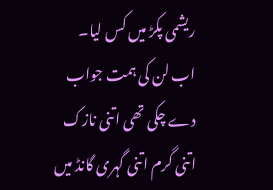ریشمی پکڑ میں کس لیا۔ اب لن کی ہمت جواب دے چکی تھی اتنی نازک اتنی گرم اتنی گہری گانڈ میں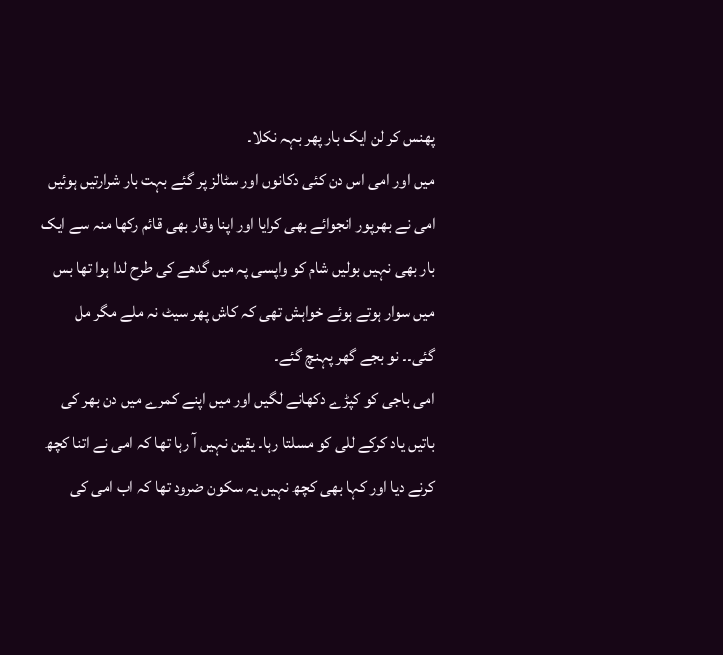پھنس کر لن ایک بار پھر بہہ نکلا۔
میں اور امی اس دن کئی دکانوں اور سٹالز پر گئے بہت بار شرارتیں ہوئیں امی نے بھرپور انجوائے بھی کرایا اور اپنا وقار بھی قائم رکھا منہ سے ایک بار بھی نہیں بولیں شام کو واپسی پہ میں گدھے کی طرح لدا ہوا تھا بس میں سوار ہوتے ہوئے خواہش تھی کہ کاش پھر سیٹ نہ ملے مگر مل گئی۔۔ نو بجے گھر پہنچ گئے۔
امی باجی کو کپڑے دکھانے لگیں اور میں اپنے کمرے میں دن بھر کی باتیں یاد کرکے للی کو مسلتا رہا۔ یقین نہیں آ رہا تھا کہ امی نے اتنا کچھ کرنے دیا اور کہا بھی کچھ نہیں یہ سکون ضرود تھا کہ اب امی کی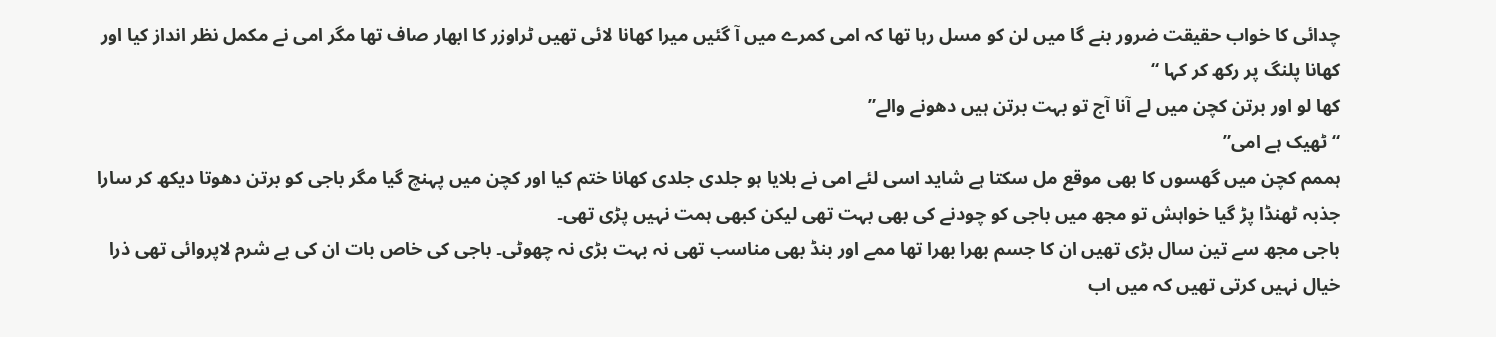چدائی کا خواب حقیقت ضرور بنے گا میں لن کو مسل رہا تھا کہ امی کمرے میں آ گئیں میرا کھانا لائی تھیں ٹراوزر کا ابھار صاف تھا مگر امی نے مکمل نظر انداز کیا اور کھانا پلنگ پر رکھ کر کہا “
کھا لو اور برتن کچن میں لے آنا آج تو بہت برتن ہیں دھونے والے”
“ٹھیک ہے امی”
ہممم کچن میں گھسوں کا بھی موقع مل سکتا ہے شاید اسی لئے امی نے بلایا ہو جلدی جلدی کھانا ختم کیا اور کچن میں پہنچ گیا مگر باجی کو برتن دھوتا دیکھ کر سارا جذبہ ٹھنڈا پڑ گیا خواہش تو مجھ میں باجی کو چودنے کی بھی بہت تھی لیکن کبھی ہمت نہیں پڑی تھی۔
باجی مجھ سے تین سال بڑی تھیں ان کا جسم بھرا بھرا تھا ممے اور بنڈ بھی مناسب تھی نہ بہت بڑی نہ چھوٹی۔ باجی کی خاص بات ان کی بے شرم لاپروائی تھی ذرا خیال نہیں کرتی تھیں کہ میں اب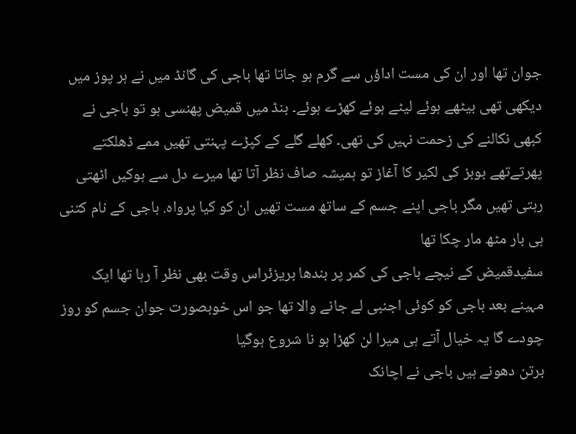جوان تھا اور ان کی مست اداؤں سے گرم ہو جاتا تھا باجی کی گانڈ میں نے ہر پوز میں دیکھی تھی بیٹھے ہوئے لیٹے ہوئے کھڑے ہوئے۔ بنڈ میں قمیض پھنسی ہو تو باجی نے کبھی نکالنے کی زحمت نہیں کی تھی۔ کھلے گلے کے کپڑے پہنتی تھیں ممے ڈھلکتے پھرتےتھے بوبز کی لکیر کا آغاز تو ہمیشہ صاف نظر آتا تھا میرے دل سے ہوکیں اٹھتی رہتی تھیں مگر باجی اپنے جسم کے ساتھ مست تھیں ان کو کیا پرواہ. باجی کے نام کتنی ہی بار مٹھ مار چکا تھا
سفیدقمیض کے نیچے باجی کی کمر پر بندھا بریزئراس وقت بھی نظر آ رہا تھا ایک مہینے بعد باجی کو کوئی اجنبی لے جانے والا تھا جو اس خوبصورت جوان جسم کو روز چودے گا یہ خیال آتے ہی میرا لن کھڑا ہو نا شروع ہوگیا
برتن دھونے ہیں باجی نے اچانک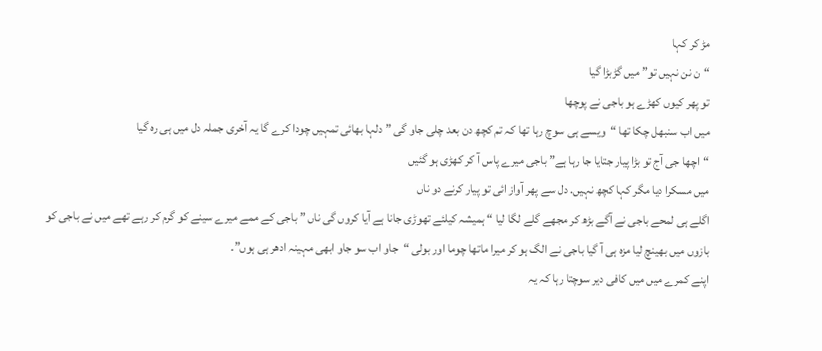مڑ کر کہا
“ن نن نہیں تو” میں گڑبڑا گیا
تو پھر کیوں کھڑے ہو باجی نے پوچھا
میں اب سنبھل چکا تھا “ویسے ہی سوچ رہا تھا کہ تم کچھ دن بعد چلی جاو گی ” دلہا بھائی تمہیں چودا کرے گا یہ آخری جملہ دل میں ہی رہ گیا
“اچھا جی آج تو بڑا پیار جتایا جا رہا ہے” باجی میرے پاس آ کر کھڑی ہو گئیں
میں مسکرا دیا مگر کہا کچھ نہیں. دل سے پھر آواز ائی تو پیار کرنے دو ناں
اگلے ہی لمحے باجی نے آگے بڑھ کر مجھے گلے لگا لیا “ ہمیشہ کیلئے تھوڑی جانا ہے آیا کروں گی ناں ” باجی کے ممے میرے سینے کو گرم کر رہے تھے میں نے باجی کو بازوں میں بھینچ لیا مزہ ہی آ گیا باجی نے الگ ہو کر میرا ماتھا چوما اور بولی “جاو اب سو جاو ابھی مہینہ ادھر ہی ہوں”۔
اپنے کمرے میں میں کافی دیر سوچتا رہا کہ یہ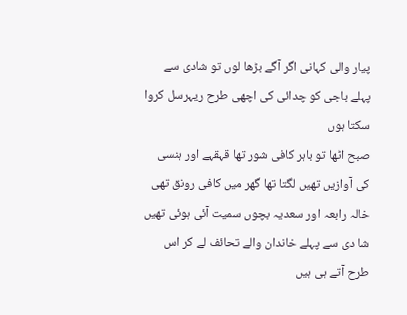پیار والی کہانی اگر آگے بڑھا لوں تو شادی سے پہلے باجی کو چدائی کی اچھی طرح ریہرسل کروا سکتا ہوں
صبح اٹھا تو باہر کافی شور تھا قہقہے اور ہنسی کی آوازیں تھیں لگتا تھا گھر میں کافی رونق تھی خالہ رابعہ اور سعدیہ بچوں سمیت آئی ہوئی تھیں شا دی سے پہلے خاندان والے تحائف لے کر اس طرح آتے ہی ہیں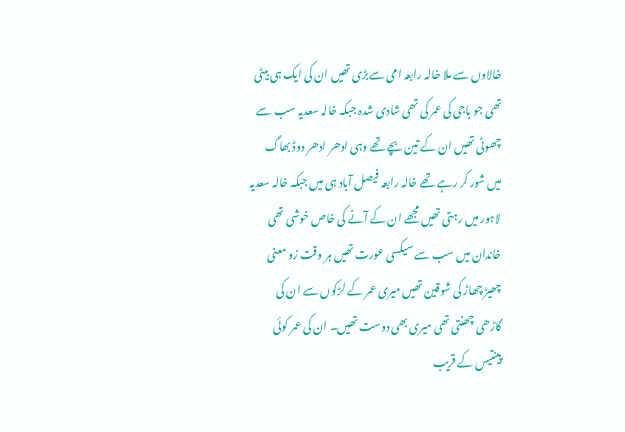خالاوں سے ملا خالہ رابعہ امی سےبڑی تھیں ان کی ایک ہی بیٹی تھی جو باجی کی عمر کی تھی شادی شدہ جبکہ خالہ سعدیہ سب سے چھوٹی تھیں ان کے تین بچے تھے وہی ادھر ادھر دوڈ بھاگ میں شور کر رہے تھے خالہ رابعہ فیصل آباد ہی میں جبکہ خالہ سعدیہ لاہور میں رہتی تھیں مجھے ان کے آنے کی خاص خوشی تھی خاندان میں سب سے سیکسی عورت تھیں ہر وقت زو معنی چھیڑ چھاڑ کی شوقین تھیں میری عمر کے لڑکوں سے ان کی گاڑھی چھنتی تھی میری بھی دوست تھیں۔ ان کی عمر کوئی پینتیس کے قریب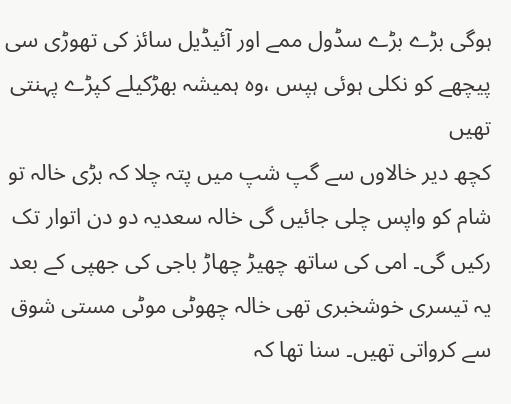ہوگی بڑے بڑے سڈول ممے اور آئیڈیل سائز کی تھوڑی سی پیچھے کو نکلی ہوئی ہپس ،وہ ہمیشہ بھڑکیلے کپڑے پہنتی تھیں
کچھ دیر خالاوں سے گپ شپ میں پتہ چلا کہ بڑی خالہ تو شام کو واپس چلی جائیں گی خالہ سعدیہ دو دن اتوار تک رکیں گی۔ امی کی ساتھ چھیڑ چھاڑ باجی کی جھپی کے بعد یہ تیسری خوشخبری تھی خالہ چھوٹی موٹی مستی شوق سے کرواتی تھیں۔ سنا تھا کہ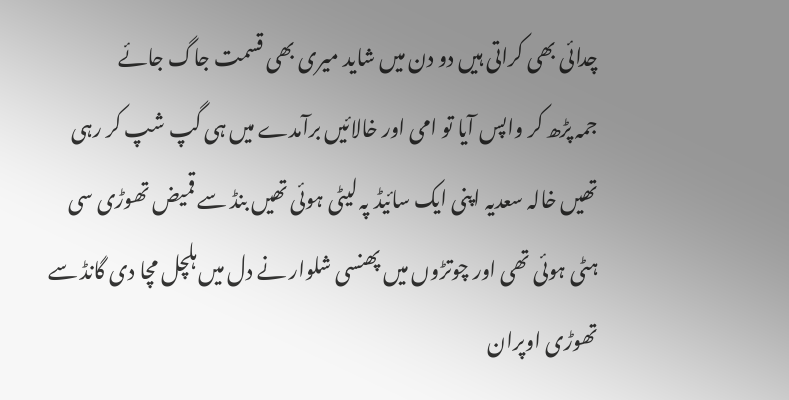چدائی بھی کراتی ہیں دو دن میں شاید میری بھی قسمت جاگ جائے
جمہ پڑھ کر واپس آیا تو امی اور خالائیں برآمدے میں ہی گپ شپ کر رہی تھیں خالہ سعدیہ اپنی ایک سائیڈ پہ لیٹی ہوئی تھیں بنڈ سے قمیض تھوڑی سی ہٹی ہوئی تھی اور چوتڑوں میں پھنسی شلوار نے دل میں ہلچل مچا دی گانڈ سے تھوڑی اوپران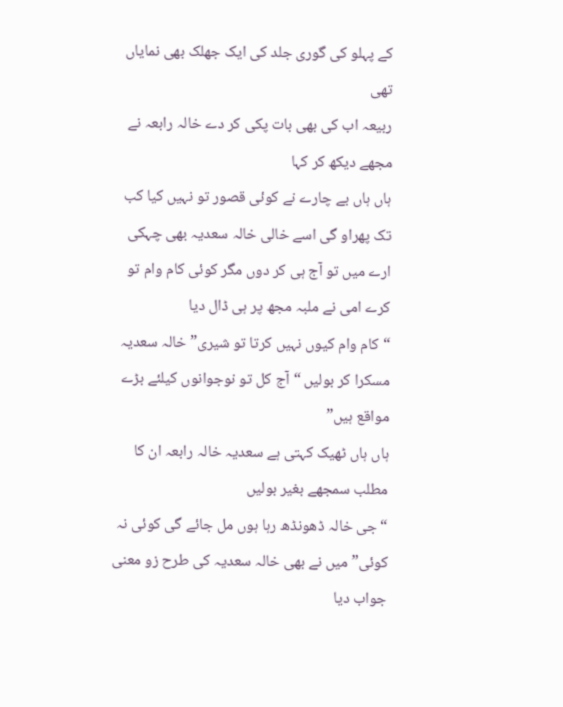کے پہلو کی گوری جلد کی ایک جھلک بھی نمایاں تھی
ربیعہ اب کی بھی بات پکی کر دے خالہ رابعہ نے مجھے دیکھ کر کہا
ہاں ہاں بے چارے نے کوئی قصور تو نہیں کیا کب تک پھراو گی اسے خالی خالہ سعدیہ بھی چہکی
ارے میں تو آج ہی کر دوں مگر کوئی کام وام تو کرے امی نے ملبہ مجھ پر ہی ڈال دیا
“کام وام کیوں نہیں کرتا تو شیری” خالہ سعدیہ مسکرا کر بولیں “آج کل تو نوجوانوں کیلئے بڑے مواقع ہیں”
ہاں ہاں ٹھیک کہتی ہے سعدیہ خالہ رابعہ ان کا مطلب سمجھے بغیر بولیں
“جی خالہ ڈھونڈھ رہا ہوں مل جائے گی کوئی نہ کوئی” میں نے بھی خالہ سعدیہ کی طرح زو معنی جواب دیا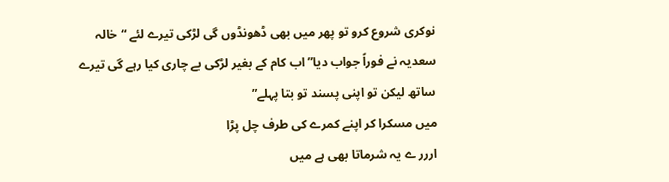نوکری شروع کرو تو پھر میں بھی ڈھونڈوں گی لڑکی تیرے لئے “خالہ سعدیہ نے فوراً جواب دیا” اب کام کے بغیر لڑکی بے چاری کیا رہے گی تیرے ساتھ لیکن تو اپنی پسند تو بتا پہلے”
میں مسکرا کر اپنے کمرے کی طرف چل پڑا
اررر ے یہ شرماتا بھی ہے میں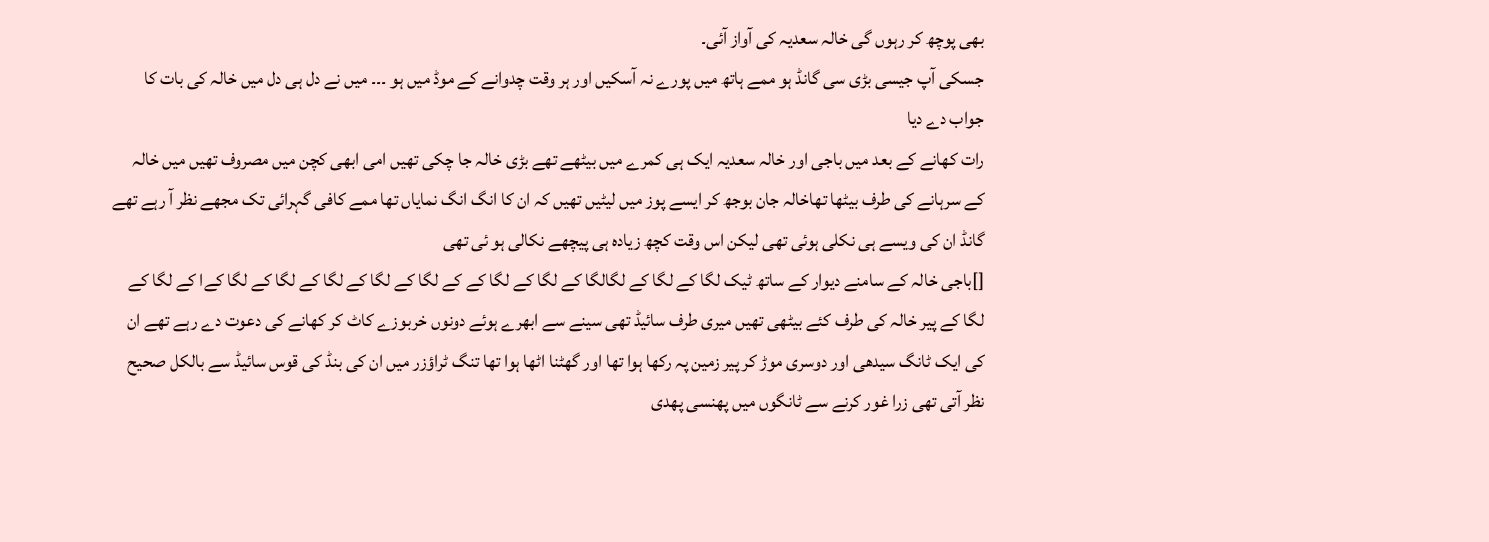بھی پوچھ کر رہوں گی خالہ سعدیہ کی آواز آئی۔
جسکی آپ جیسی بڑی سی گانڈ ہو ممے ہاتھ میں پورے نہ آسکیں اور ہر وقت چدوانے کے موڈ میں ہو ۔۔۔ میں نے دل ہی دل میں خالہ کی بات کا جواب دے دیا
رات کھانے کے بعد میں باجی اور خالہ سعدیہ ایک ہی کمرے میں بیٹھے تھے بڑی خالہ جا چکی تھیں امی ابھی کچن میں مصروف تھیں میں خالہ کے سرہانے کی طرف بیٹھا تھاخالہ جان بوجھ کر ایسے پوز میں لیٹیں تھیں کہ ان کا انگ انگ نمایاں تھا ممے کافی گہرائی تک مجھے نظر آ رہے تھے گانڈ ان کی ویسے ہی نکلی ہوئی تھی لیکن اس وقت کچھ زیادہ ہی پیچھے نکالی ہو ئی تھی
[]باجی خالہ کے سامنے دیوار کے ساتھ ٹیک لگا کے لگا کے لگالگا کے لگا کے لگا کے کے لگا کے لگا کے لگا کے لگا کے لگا کےا کے لگا کے لگا کے پیر خالہ کی طرف کئے بیٹھی تھیں میری طرف سائیڈ تھی سینے سے ابھرے ہوئے دونوں خربوزے کاٹ کر کھانے کی دعوت دے رہے تھے ان کی ایک ٹانگ سیدھی اور دوسری موڑ کر پیر زمین پہ رکھا ہوا تھا اور گھٹنا اٹھا ہوا تھا تنگ ٹراؤزر میں ان کی بنڈ کی قوس سائیڈ سے بالکل صحیح نظر آتی تھی زرا غور کرنے سے ٹانگوں میں پھنسی پھدی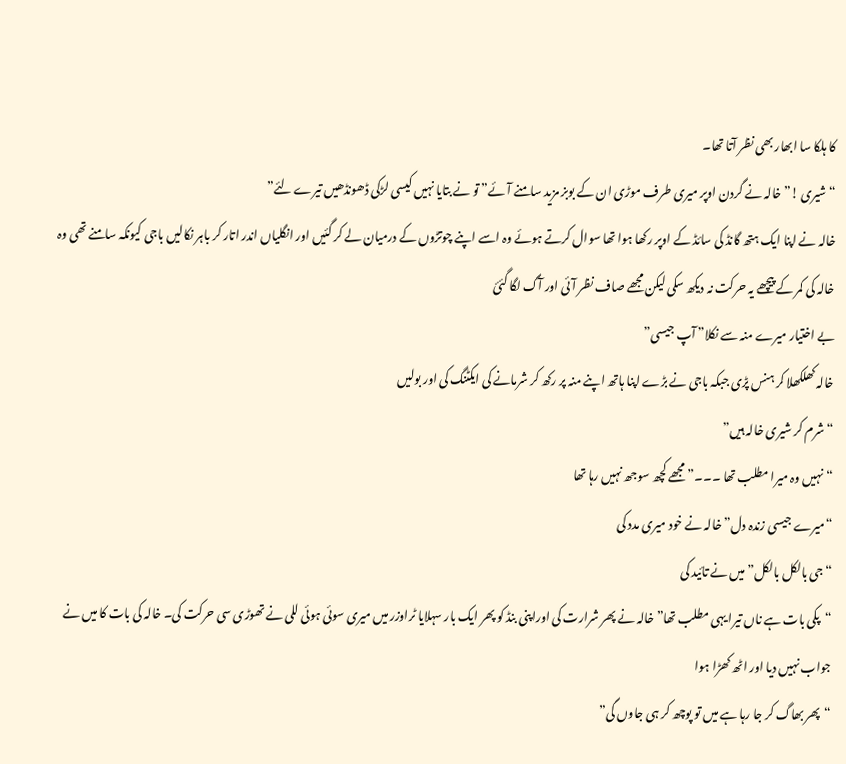کا ہلکا سا ابھار بھی نظر آتا تھا۔
“شیری !” خالہ نے گردن اوپر میری طرف موڑی ان کے بوبز مزید سامنے آئے” تو نے بتایا نہیں کیسی لڑکی ڈھونڈھیں تیرے لئے”
خالہ نے اپنا ایک ہتھ گانڈ کی سائڈ کے اوپر رکھا ہوا تھا سوال کرتے ہوئے وہ اسے اپنے چوتڑوں کے درمیان لے کر گئیں اور انگلیاں اندر اتار کر باہر نکالیں باجی کیونکہ سامنے تھی وہ خالہ کی کمر کے پیچھے یہ حرکت نہ دیکھ سکی لیکن مجھے صاف نظر آئی اور آگ لگا گئئ
بے اختیار میرے منہ سے نکلا” آپ جیسی”
خالہ کھلکھلا کر ہنس پڑی جبکہ باجی نے بڑے اپنا ہاتھ اپنے منہ پر رکھ کر شرمانے کی ایکٹنگ کی اور بولیں
“شرم کر شیری خالہ ہیں”
“نہیں وہ میرا مطلب تھا ۔۔۔” مجھے کچھ سوجھ نہیں رہا تھا
“میرے جیسی زندہ دل” خالہ نے خود میری مدد کی
“جی بالکل بالکل” میں نے تائید کی
“پکی بات ہے ناں تیرا یہی مطلب تھا” خالہ نے پھر شرارت کی اوراپنی بنڈ کو پھر ایک بار سہلایا ٹراوزر میں میری سوئی ہوئی للی نے تھوڑی سی حرکت کی۔ خالہ کی بات کا میں نے جواب نہیں دیا اور اٹھ کھڑا ہوا
“پھر بھاگ کر جا رہا ہے میں تو پوچھ کر ہی جاوں گی”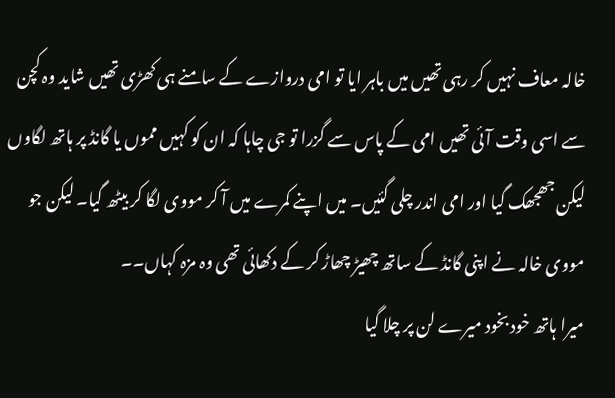خالہ معاف نہیں کر رہی تھیں میں باہر ایا تو امی دروازے کے سامنے ہی کھڑی تھیں شاید وہ کچن سے اسی وقت آئی تھیں امی کے پاس سے گزرا تو جی چاہا کہ ان کو کہیں مموں یا گانڈ پر ہاتھ لگاوں لیکن جھجھک گیا اور امی اندر چلی گئیں۔ میں اپنے کمرے میں آ کر مووی لگا کر بیٹھ گیا۔ لیکن جو مووی خالہ نے اپنی گانڈ کے ساتھ چھیڑ چھاڑ کر کے دکھائی تھی وہ مزہ کہاں۔۔
میرا ہاتھ خود بخود میرے لن پر چلا گیا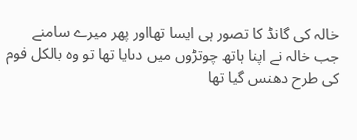خالہ کی گانڈ کا تصور ہی ایسا تھااور پھر میرے سامنے جب خالہ نے اپنا ہاتھ چوتڑوں میں دںایا تھا تو وہ بالکل فوم کی طرح دھنس گیا تھا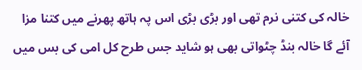خالہ کی کتنی نرم تھی اور بڑی بڑی اس پہ ہاتھ پھرنے میں کتنا مزا آئے گا خالہ بنڈ چٹواتی بھی ہو شاید جس طرح کل امی کی بس میں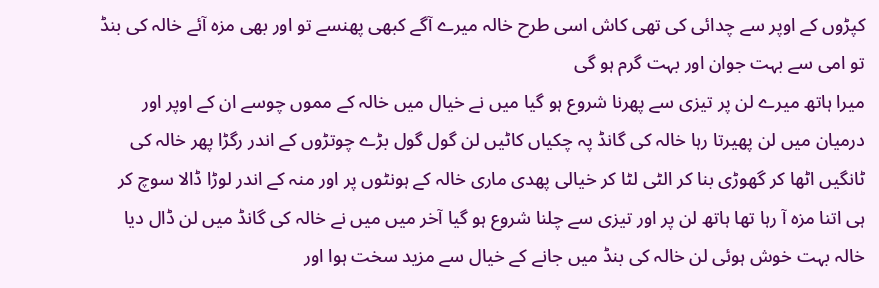کپڑوں کے اوپر سے چدائی کی تھی کاش اسی طرح خالہ میرے آگے کبھی پھنسے تو اور بھی مزہ آئے خالہ کی بنڈ تو امی سے بہت جوان اور بہت گرم ہو گی
میرا ہاتھ میرے لن پر تیزی سے پھرنا شروع ہو گیا میں نے خیال میں خالہ کے مموں چوسے ان کے اوپر اور درمیان میں لن پھیرتا رہا خالہ کی گانڈ پہ چکیاں کاٹیں لن گول گول بڑے چوتڑوں کے اندر رگڑا پھر خالہ کی ٹانگیں اٹھا کر گھوڑی بنا کر الٹی لٹا کر خیالی پھدی ماری خالہ کے ہونٹوں پر اور منہ کے اندر لوڑا ڈالا سوچ کر ہی اتنا مزہ آ رہا تھا ہاتھ لن پر اور تیزی سے چلنا شروع ہو گیا آخر میں میں نے خالہ کی گانڈ میں لن ڈال دیا خالہ بہت خوش ہوئی لن خالہ کی بنڈ میں جانے کے خیال سے مزید سخت ہوا اور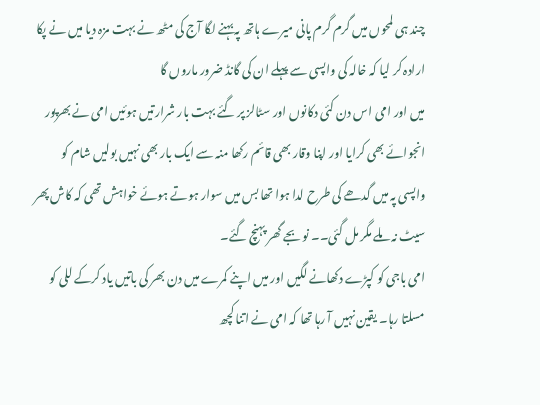چند ہی لمحوں میں گرم گرم پانی میرے ہاتھ پہ بہنے لگا آج کی مٹھ نے بہت مزہ دیا میں نے پکا ارادہ کر لیا کہ خالہ کی واپسی سے پہلے ان کی گانڈ ضرور ماروں گا
میں اور امی اس دن کئی دکانوں اور سٹالز پر گئے بہت بار شرارتیں ہوئیں امی نے بھرپور انجوائے بھی کرایا اور اپنا وقار بھی قائم رکھا منہ سے ایک بار بھی نہیں بولیں شام کو واپسی پہ میں گدھے کی طرح لدا ہوا تھا بس میں سوار ہوتے ہوئے خواہش تھی کہ کاش پھر سیٹ نہ ملے مگر مل گئی۔۔ نو بجے گھر پہنچ گئے۔
امی باجی کو کپڑے دکھانے لگیں اور میں اپنے کمرے میں دن بھر کی باتیں یاد کرکے للی کو مسلتا رہا۔ یقین نہیں آ رہا تھا کہ امی نے اتنا کچھ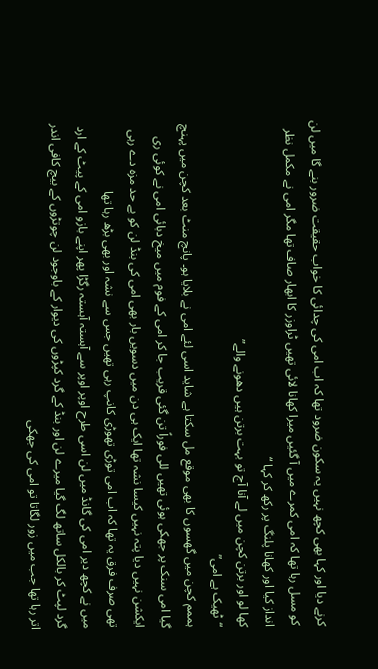کرنے دیا اور کہا بھی کچھ نہیں یہ سکون ضرود تھا کہ اب امی کی چدائی کا خواب حقیقت ضرور بنے گا میں لن کو مسل رہا تھا کہ امی کمرے میں آ گئیں میرا کھانا لائی تھیں ٹراوزر کا ابھار صاف تھا مگر امی نے مکمل نظر انداز کیا اور کھانا پلنگ پر رکھ کر کہا “
کھا لو اور برتن کچن میں لے آنا آج تو بہت برتن ہیں دھونے والے”
“ٹھیک ہے امی”
ہممم کچن میں گھسوں کا بھی موقع مل سکتا ہے شاید اسی لئے امی نے بلایا ہو۔ پانچ منٹ بعد کچن میں پہنچ گیا امی سنک پر جھکی ہوئی تھیں للی فوراً تن گئی قریب جا کر امی کے فوم میں میخ دبائی امی نے کوئی ری ایکشن نہیں دیا پتہ نہیں کیسا نشہ تھا ایک ہی دن میں دسویں بار بھی امی کی بنڈ لن کو بے حد مزہ دے رہی تھی صرف فرق یہ تھا کہ اب امی توڑی تھوڑی کانپ رہی تھیں جس سے نشہ اور بھی بڑھ رہا تھا
میں نے کچھ دیر امی کی گانڈ میں لن اسی طرح اوپر اوپر سے آہستہ آہستہ رگڑا پھر اپنے بازو امی کے پیٹ کے ارد گرد لپٹ کر بالکل ساتھ لگ گیا میرے لن اور بنڈ کے گرد کپڑوں کی دیوار کے باوجود لن چوتڑوں کے بیچ کافی اندر اتر رہا تھا جب میں زور لگاتا تو امی کی جھکی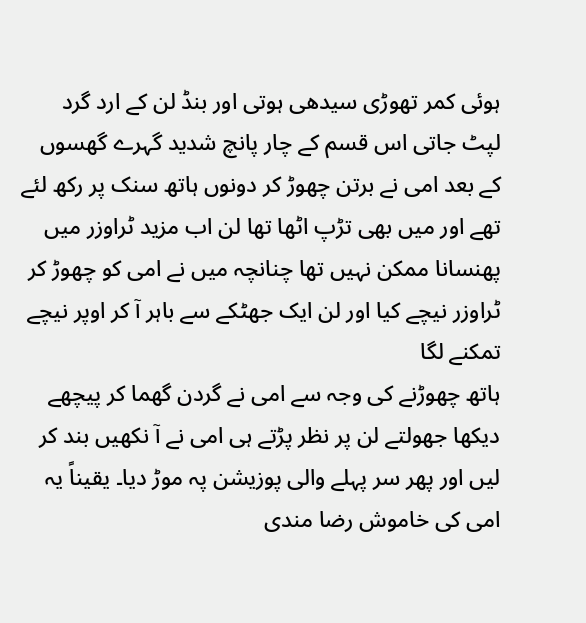ہوئی کمر تھوڑی سیدھی ہوتی اور بنڈ لن کے ارد گرد لپٹ جاتی اس قسم کے چار پانچ شدید گہرے گھسوں کے بعد امی نے برتن چھوڑ کر دونوں ہاتھ سنک پر رکھ لئے تھے اور میں بھی تڑپ اٹھا تھا لن اب مزید ٹراوزر میں پھنسانا ممکن نہیں تھا چنانچہ میں نے امی کو چھوڑ کر ٹراوزر نیچے کیا اور لن ایک جھٹکے سے باہر آ کر اوپر نیچے تمکنے لگا
ہاتھ چھوڑنے کی وجہ سے امی نے گردن گھما کر پیچھے دیکھا جھولتے لن پر نظر پڑتے ہی امی نے آ نکھیں بند کر لیں اور پھر سر پہلے والی پوزیشن پہ موڑ دیا۔ یقیناً یہ امی کی خاموش رضا مندی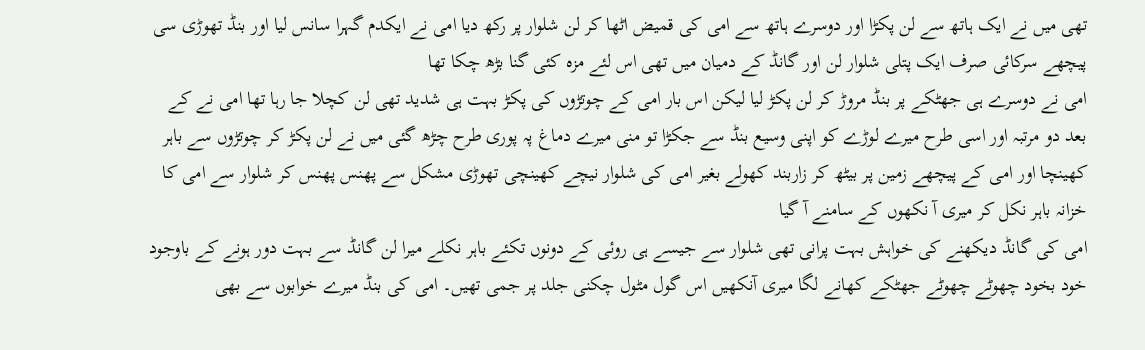تھی میں نے ایک ہاتھ سے لن پکڑا اور دوسرے ہاتھ سے امی کی قمیض اٹھا کر لن شلوار پر رکھ دیا امی نے ایکدم گہرا سانس لیا اور بنڈ تھوڑی سی پیچھے سرکائی صرف ایک پتلی شلوار لن اور گانڈ کے دمیان میں تھی اس لئے مزہ کئی گنا بڑھ چکا تھا
امی نے دوسرے ہی جھٹکے پر بنڈ مروڑ کر لن پکڑ لیا لیکن اس بار امی کے چوتڑوں کی پکڑ بہت ہی شدید تھی لن کچلا جا رہا تھا امی نے کے بعد دو مرتبہ اور اسی طرح میرے لوڑے کو اپنی وسیع بنڈ سے جکڑا تو منی میرے دماغ پہ پوری طرح چڑھ گئی میں نے لن پکڑ کر چوتڑوں سے باہر کھینچا اور امی کے پیچھے زمین پر بیٹھ کر زاربند کھولے بغیر امی کی شلوار نیچے کھینچی تھوڑی مشکل سے پھنس پھنس کر شلوار سے امی کا خزانہ باہر نکل کر میری آ نکھوں کے سامنے آ گیا
امی کی گانڈ دیکھنے کی خواہش بہت پرانی تھی شلوار سے جیسے ہی روئی کے دونوں تکئے باہر نکلے میرا لن گانڈ سے بہت دور ہونے کے باوجود خود بخود چھوٹے چھوٹے جھٹکے کھانے لگا میری آنکھیں اس گول مٹول چکنی جلد پر جمی تھیں۔ امی کی بنڈ میرے خوابوں سے بھی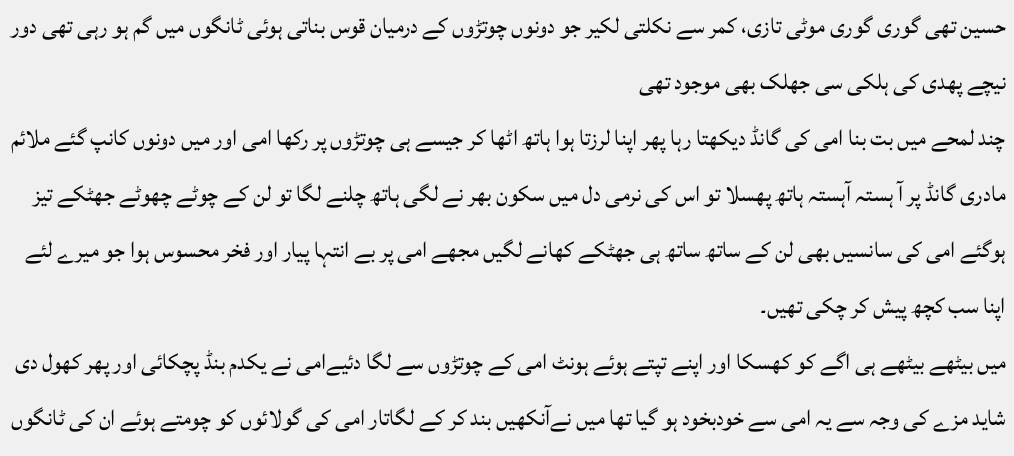حسین تھی گوری گوری موٹی تازی، کمر سے نکلتی لکیر جو دونوں چوتڑوں کے درمیان قوس بناتی ہوئی ٹانگوں میں گم ہو رہی تھی دور نیچے پھدی کی ہلکی سی جھلک بھی موجود تھی
چند لمحے میں بت بنا امی کی گانڈ دیکھتا رہا پھر اپنا لرزتا ہوا ہاتھ اٹھا کر جیسے ہی چوتڑوں پر رکھا امی اور میں دونوں کانپ گئے ملائم مادری گانڈ پر آ ہستہ آہستہ ہاتھ پھسلا تو اس کی نرمی دل میں سکون بھر نے لگی ہاتھ چلنے لگا تو لن کے چوٹے چھوٹے جھٹکے تیز ہوگئے امی کی سانسیں بھی لن کے ساتھ ساتھ ہی جھٹکے کھانے لگیں مجھے امی پر بے انتہا پیار اور فخر محسوس ہوا جو میرے لئے اپنا سب کچھ پیش کر چکی تھیں۔
میں بیٹھے بیٹھے ہی اگے کو کھسکا اور اپنے تپتے ہوئے ہونٹ امی کے چوتڑوں سے لگا دئیےامی نے یکدم بنڈ پچکائی اور پھر کھول دی شاید مزے کی وجہ سے یہ امی سے خودبخود ہو گیا تھا میں نےآنکھیں بند کر کے لگاتار امی کی گولائوں کو چومتے ہوئے ان کی ٹانگوں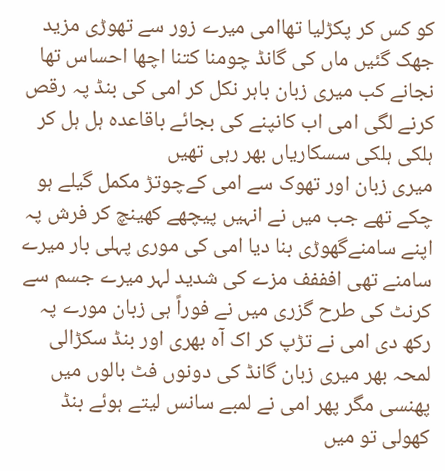کو کس کر پکڑلیا تھاامی میرے زور سے تھوڑی مزید جھک گئیں ماں کی گانڈ چومنا کتنا اچھا احساس تھا نجانے کب میری زبان باہر نکل کر امی کی بنڈ پہ رقص کرنے لگی امی اب کانپنے کی بجائے باقاعدہ ہل ہل کر ہلکی ہلکی سسکاریاں بھر رہی تھیں
میری زبان اور تھوک سے امی کےچوتڑ مکمل گیلے ہو چکے تھے جب میں نے انہیں پیچھے کھینچ کر فرش پہ اپنے سامنےگھوڑی بنا دیا امی کی موری پہلی بار میرے سامنے تھی افففف مزے کی شدید لہر میرے جسم سے کرنٹ کی طرح گزری میں نے فوراً ہی زبان مورے پہ رکھ دی امی نے تڑپ کر اک آہ بھری اور بنڈ سکڑالی لمحہ بھر میری زبان گانڈ کی دونوں فٹ بالوں میں پھنسی مگر پھر امی نے لمبے سانس لیتے ہوئے بنڈ کھولی تو میں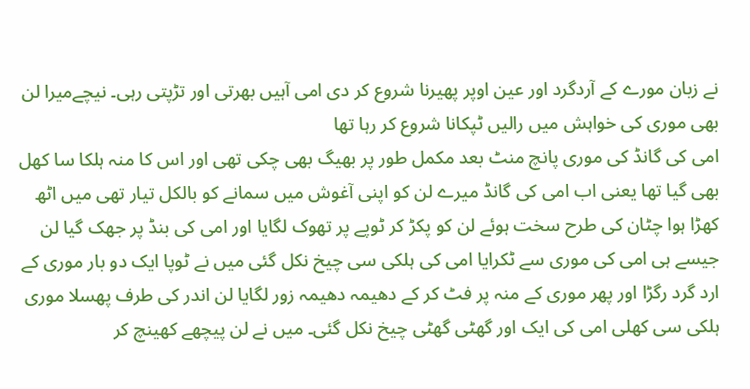نے زبان مورے کے آردگرد اور عین اوپر پھیرنا شروع کر دی امی آہیں بھرتی اور تڑپتی رہی۔ نیچےمیرا لن بھی موری کی خواہش میں رالیں ٹپکانا شروع کر رہا تھا
امی کی گانڈ کی موری پانچ منٹ بعد مکمل طور پر بھیگ بھی چکی تھی اور اس کا منہ ہلکا سا کھل بھی گیا تھا یعنی اب امی کی گانڈ میرے لن کو اپنی آغوش میں سمانے کو بالکل تیار تھی میں اٹھ کھڑا ہوا چٹان کی طرح سخت ہوئے لن کو پکڑ کر ٹوپے پر تھوک لگایا اور امی کی بنڈ پر جھک گیا لن جیسے ہی امی کی موری سے ٹکرایا امی کی ہلکی سی چیخ نکل گئی میں نے ٹوپا ایک دو بار موری کے ارد گرد رگڑا اور پھر موری کے منہ پر فٹ کر کے دھیمہ دھیمہ زور لگایا لن اندر کی طرف پھسلا موری ہلکی سی کھلی امی کی ایک اور گھٹی گھٹی چیخ نکل گئی۔ میں نے لن پیچھے کھینچ کر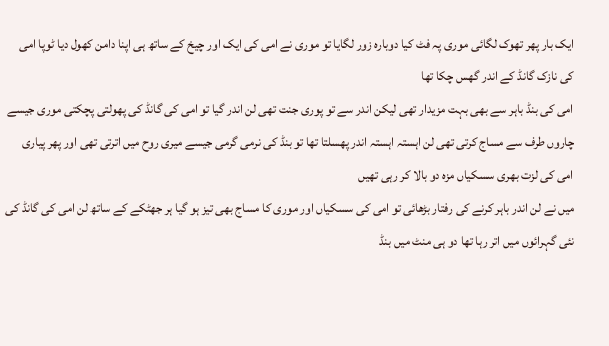ایک بار پھر تھوک لگائی موری پہ فٹ کیا دوبارہ زور لگایا تو موری نے امی کی ایک اور چیخ کے ساتھ ہی اپنا دامن کھول دیا ٹوپا امی کی نازک گانڈ کے اندر گھس چکا تھا
امی کی بنڈ باہر سے بھی بہت مزیدار تھی لیکن اندر سے تو پوری جنت تھی لن اندر گیا تو امی کی گانڈ کی پھولتی پچکتی موری جیسے چاروں طرف سے مساج کرتی تھی لن اہستہ اہستہ اندر پھسلتا تھا تو بنڈ کی نرمی گرمی جیسے میری روح میں اترتی تھی اور پھر پیاری امی کی لزت بھری سسکیاں مزہ دو بالا کر رہی تھیں
میں نے لن اندر باہر کرنے کی رفتار بڑھائی تو امی کی سسکیاں اور موری کا مساج بھی تیز ہو گیا ہر جھٹکے کے ساتھ لن امی کی گانڈ کی نئی گہرائوں میں اتر رہا تھا دو ہی منٹ میں بنڈ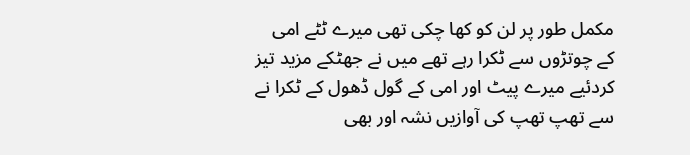مکمل طور پر لن کو کھا چکی تھی میرے ٹٹے امی کے چوتڑوں سے ٹکرا رہے تھے میں نے جھٹکے مزید تیز کردئیے میرے پیٹ اور امی کے گول ڈھول کے ٹکرا نے سے تھپ تھپ کی آوازیں نشہ اور بھی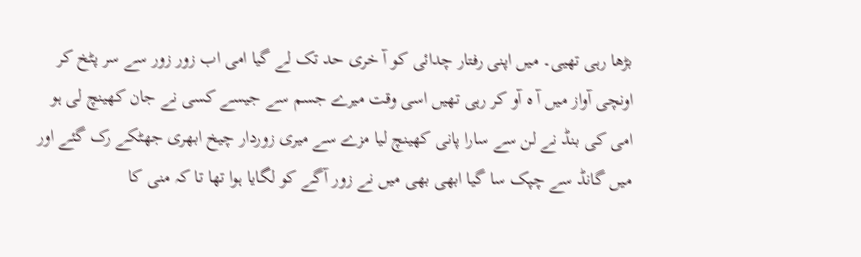بڑھا رہی تھیی۔ میں اپنی رفتار چدائی کو آ خری حد تک لے گیا امی اب زور زور سے سر پٹخ کر اونچی آواز میں آ ہ آو کر رہی تھیں اسی وقت میرے جسم سے جیسے کسی نے جان کھینچ لی ہو امی کی بنڈ نے لن سے سارا پانی کھینچ لیا مزے سے میری زوردار چیخ ابھری جھٹکے رک گئے اور میں گانڈ سے چپک سا گیا ابھی بھی میں نے زور آگے کو لگایا ہوا تھا تا کہ منی کا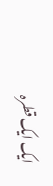ایک ایک قطرہ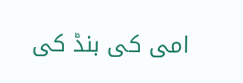امی کی بنڈ کی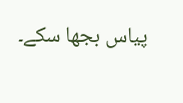پیاس بجھا سکے۔